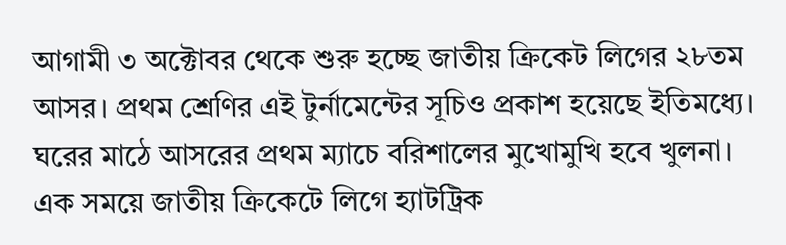আগামী ৩ অক্টোবর থেকে শুরু হচ্ছে জাতীয় ক্রিকেট লিগের ২৮তম আসর। প্রথম শ্রেণির এই টুর্নামেন্টের সূচিও প্রকাশ হয়েছে ইতিমধ্যে। ঘরের মাঠে আসরের প্রথম ম্যাচে বরিশালের মুখোমুখি হবে খুলনা।
এক সময়ে জাতীয় ক্রিকেটে লিগে হ্যাটট্রিক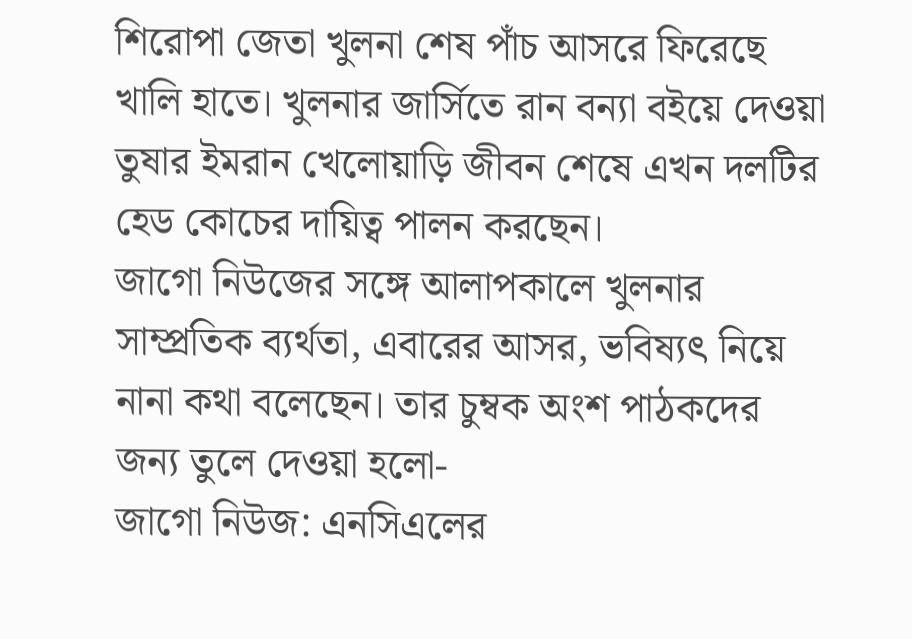শিরোপা জেতা খুলনা শেষ পাঁচ আসরে ফিরেছে খালি হাতে। খুলনার জার্সিতে রান বন্যা বইয়ে দেওয়া তুষার ইমরান খেলোয়াড়ি জীবন শেষে এখন দলটির হেড কোচের দায়িত্ব পালন করছেন।
জাগো নিউজের সঙ্গে আলাপকালে খুলনার সাম্প্রতিক ব্যর্থতা, এবারের আসর, ভবিষ্যৎ নিয়ে নানা কথা বলেছেন। তার চুম্বক অংশ পাঠকদের জন্য তুলে দেওয়া হলো-
জাগো নিউজ: এনসিএলের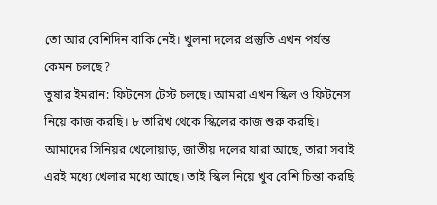তো আর বেশিদিন বাকি নেই। খুলনা দলের প্রস্তুতি এখন পর্যন্ত কেমন চলছে?
তুষার ইমরান: ফিটনেস টেস্ট চলছে। আমরা এখন স্কিল ও ফিটনেস নিয়ে কাজ করছি। ৮ তারিখ থেকে স্কিলের কাজ শুরু করছি। আমাদের সিনিয়র খেলোয়াড়, জাতীয় দলের যারা আছে, তারা সবাই এরই মধ্যে খেলার মধ্যে আছে। তাই স্কিল নিয়ে খুব বেশি চিন্তা করছি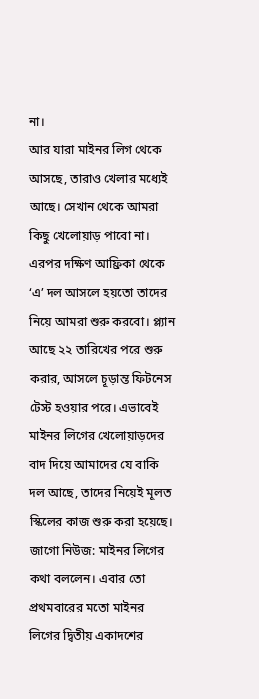না।
আর যারা মাইনর লিগ থেকে আসছে, তারাও খেলার মধ্যেই আছে। সেখান থেকে আমরা কিছু খেলোয়াড় পাবো না। এরপর দক্ষিণ আফ্রিকা থেকে ‘এ’ দল আসলে হয়তো তাদের নিয়ে আমরা শুরু করবো। প্ল্যান আছে ২২ তারিখের পরে শুরু করার, আসলে চূড়ান্ত ফিটনেস টেস্ট হওয়ার পরে। এভাবেই মাইনর লিগের খেলোয়াড়দের বাদ দিয়ে আমাদের যে বাকি দল আছে, তাদের নিয়েই মূলত স্কিলের কাজ শুরু করা হয়েছে।
জাগো নিউজ: মাইনর লিগের কথা বললেন। এবার তো প্রথমবারের মতো মাইনর লিগের দ্বিতীয় একাদশের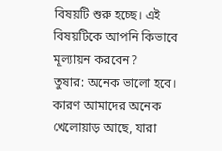বিষয়টি শুরু হচ্ছে। এই বিষয়টিকে আপনি কিভাবে মূল্যায়ন করবেন?
তুষার: অনেক ভালো হবে। কারণ আমাদের অনেক খেলোয়াড় আছে, যারা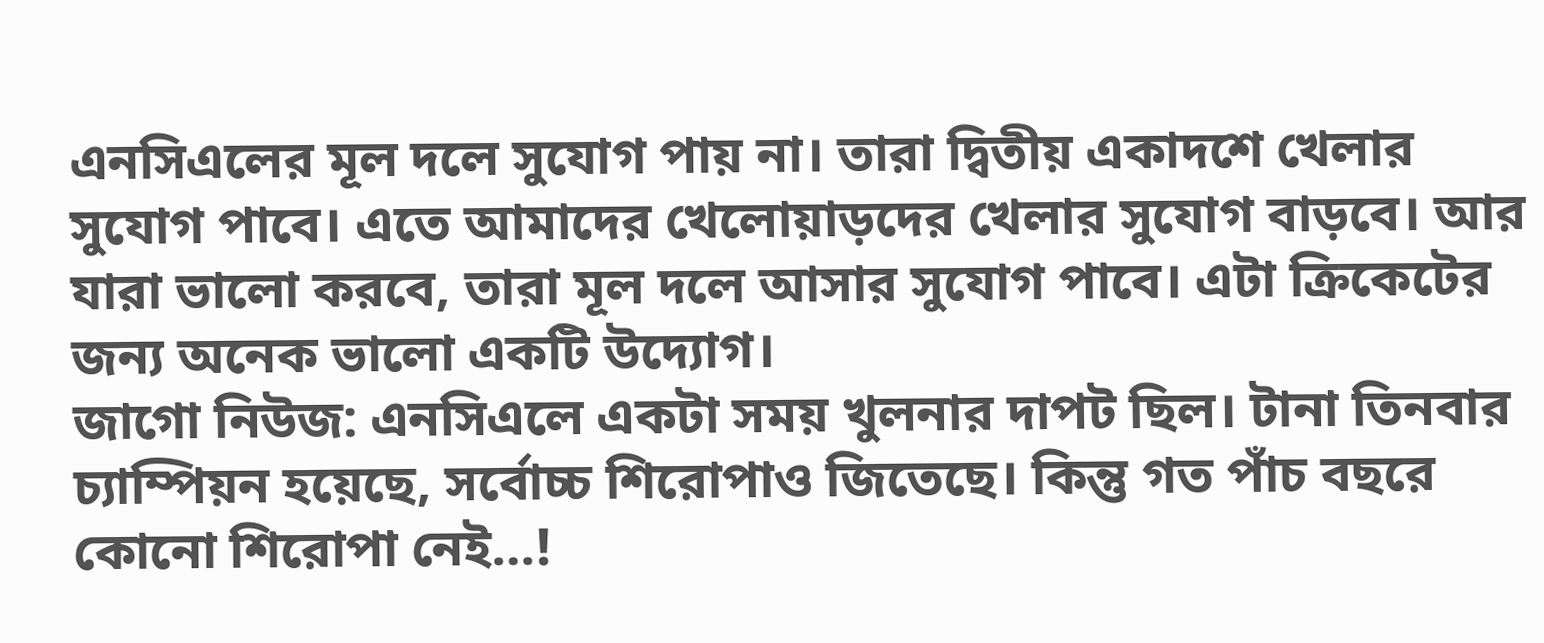এনসিএলের মূল দলে সুযোগ পায় না। তারা দ্বিতীয় একাদশে খেলার সুযোগ পাবে। এতে আমাদের খেলোয়াড়দের খেলার সুযোগ বাড়বে। আর যারা ভালো করবে, তারা মূল দলে আসার সুযোগ পাবে। এটা ক্রিকেটের জন্য অনেক ভালো একটি উদ্যোগ।
জাগো নিউজ: এনসিএলে একটা সময় খুলনার দাপট ছিল। টানা তিনবার চ্যাম্পিয়ন হয়েছে, সর্বোচ্চ শিরোপাও জিতেছে। কিন্তু গত পাঁচ বছরে কোনো শিরোপা নেই…!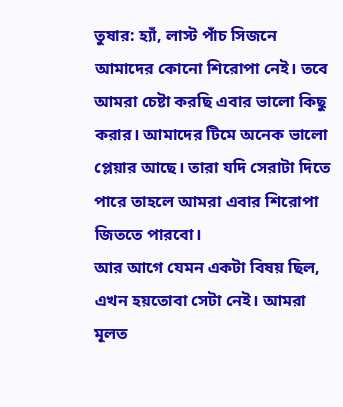তুষার: হ্যাঁ, লাস্ট পাঁচ সিজনে আমাদের কোনো শিরোপা নেই। তবে আমরা চেষ্টা করছি এবার ভালো কিছু করার। আমাদের টিমে অনেক ভালো প্লেয়ার আছে। তারা যদি সেরাটা দিতে পারে তাহলে আমরা এবার শিরোপা জিততে পারবো।
আর আগে যেমন একটা বিষয় ছিল, এখন হয়তোবা সেটা নেই। আমরা মূলত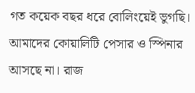গত কয়েক বছর ধরে বোলিংয়েই ভুগছি। আমাদের কোয়ালিটি পেসার ও স্পিনার আসছে না। রাজ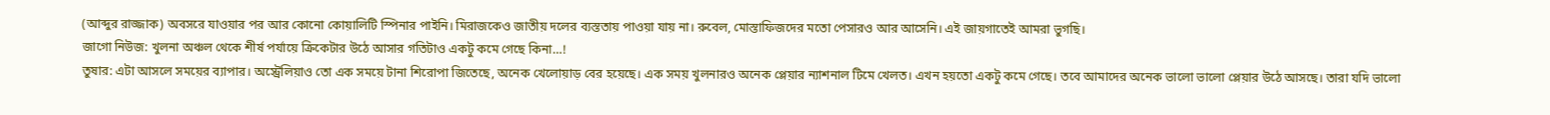(আব্দুর রাজ্জাক) অবসরে যাওয়ার পর আর কোনো কোয়ালিটি স্পিনার পাইনি। মিরাজকেও জাতীয় দলের ব্যস্ততায় পাওয়া যায় না। রুবেল, মোস্তাফিজদের মতো পেসারও আর আসেনি। এই জায়গাতেই আমরা ভুগছি।
জাগো নিউজ: খুলনা অঞ্চল থেকে শীর্ষ পর্যায়ে ক্রিকেটার উঠে আসার গতিটাও একটু কমে গেছে কিনা…!
তুষার: এটা আসলে সময়ের ব্যাপার। অস্ট্রেলিয়াও তো এক সময়ে টানা শিরোপা জিতেছে, অনেক খেলোয়াড় বের হয়েছে। এক সময় খুলনারও অনেক প্লেয়ার ন্যাশনাল টিমে খেলত। এখন হয়তো একটু কমে গেছে। তবে আমাদের অনেক ভালো ভালো প্লেয়ার উঠে আসছে। তারা যদি ভালো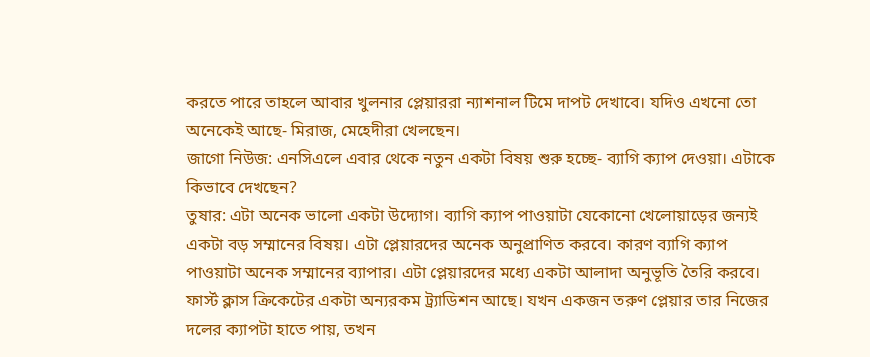করতে পারে তাহলে আবার খুলনার প্লেয়াররা ন্যাশনাল টিমে দাপট দেখাবে। যদিও এখনো তো অনেকেই আছে- মিরাজ, মেহেদীরা খেলছেন।
জাগো নিউজ: এনসিএলে এবার থেকে নতুন একটা বিষয় শুরু হচ্ছে- ব্যাগি ক্যাপ দেওয়া। এটাকে কিভাবে দেখছেন?
তুষার: এটা অনেক ভালো একটা উদ্যোগ। ব্যাগি ক্যাপ পাওয়াটা যেকোনো খেলোয়াড়ের জন্যই একটা বড় সম্মানের বিষয়। এটা প্লেয়ারদের অনেক অনুপ্রাণিত করবে। কারণ ব্যাগি ক্যাপ পাওয়াটা অনেক সম্মানের ব্যাপার। এটা প্লেয়ারদের মধ্যে একটা আলাদা অনুভূতি তৈরি করবে। ফার্স্ট ক্লাস ক্রিকেটের একটা অন্যরকম ট্র্যাডিশন আছে। যখন একজন তরুণ প্লেয়ার তার নিজের দলের ক্যাপটা হাতে পায়, তখন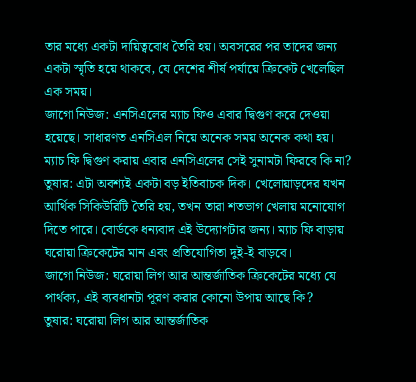তার মধ্যে একটা দায়িত্ববোধ তৈরি হয়। অবসরের পর তাদের জন্য একটা স্মৃতি হয়ে থাকবে, যে দেশের শীর্ষ পর্যায়ে ক্রিকেট খেলেছিল এক সময়।
জাগো নিউজ: এনসিএলের ম্যাচ ফিও এবার দ্বিগুণ করে দেওয়া হয়েছে। সাধারণত এনসিএল নিয়ে অনেক সময় অনেক কথা হয়। ম্যাচ ফি দ্বিগুণ করায় এবার এনসিএলের সেই সুনামটা ফিরবে কি না?
তুষার: এটা অবশ্যই একটা বড় ইতিবাচক দিক। খেলোয়াড়দের যখন আর্থিক সিকিউরিটি তৈরি হয়, তখন তারা শতভাগ খেলায় মনোযোগ দিতে পারে। বোর্ডকে ধন্যবাদ এই উদ্যোগটার জন্য। ম্যাচ ফি বাড়ায় ঘরোয়া ক্রিকেটের মান এবং প্রতিযোগিতা দুই-ই বাড়বে।
জাগো নিউজ: ঘরোয়া লিগ আর আন্তর্জাতিক ক্রিকেটের মধ্যে যে পার্থক্য, এই ব্যবধানটা পূরণ করার কোনো উপায় আছে কি?
তুষার: ঘরোয়া লিগ আর আন্তর্জাতিক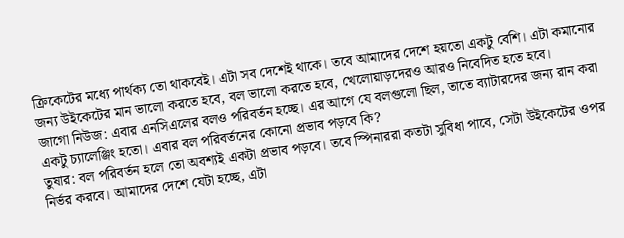ক্রিকেটের মধ্যে পার্থক্য তো থাকবেই। এটা সব দেশেই থাকে। তবে আমাদের দেশে হয়তো একটু বেশি। এটা কমানোর জন্য উইকেটের মান ভালো করতে হবে, বল ভালো করতে হবে, খেলোয়াড়দেরও আরও নিবেদিত হতে হবে।
জাগো নিউজ: এবার এনসিএলের বলও পরিবর্তন হচ্ছে। এর আগে যে বলগুলো ছিল, তাতে ব্যাটারদের জন্য রান করা একটু চ্যালেঞ্জিং হতো। এবার বল পরিবর্তনের কোনো প্রভাব পড়বে কি?
তুষার: বল পরিবর্তন হলে তো অবশ্যই একটা প্রভাব পড়বে। তবে স্পিনাররা কতটা সুবিধা পাবে, সেটা উইকেটের ওপর নির্ভর করবে। আমাদের দেশে যেটা হচ্ছে, এটা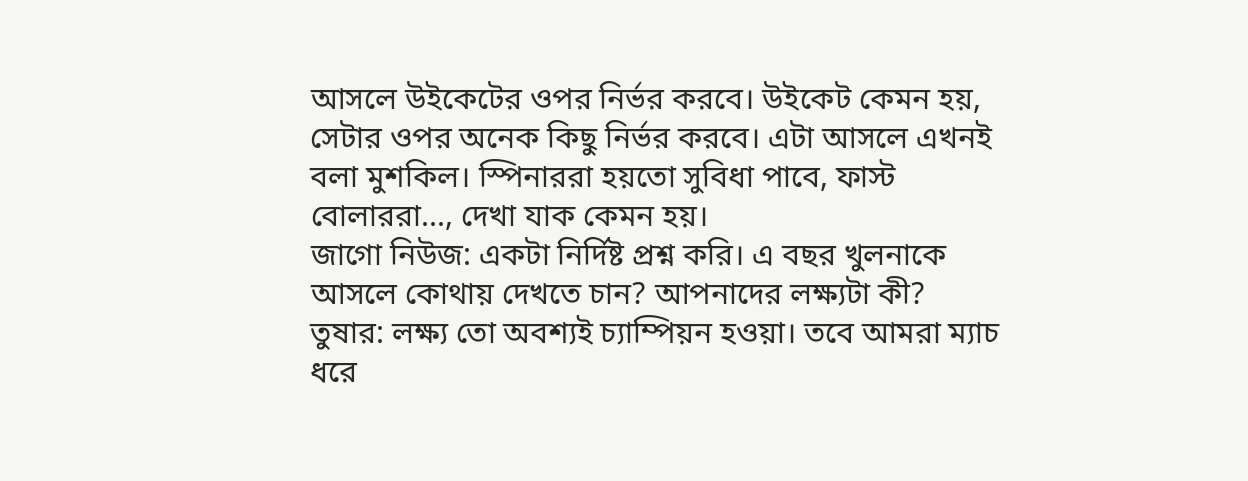আসলে উইকেটের ওপর নির্ভর করবে। উইকেট কেমন হয়, সেটার ওপর অনেক কিছু নির্ভর করবে। এটা আসলে এখনই বলা মুশকিল। স্পিনাররা হয়তো সুবিধা পাবে, ফাস্ট বোলাররা..., দেখা যাক কেমন হয়।
জাগো নিউজ: একটা নির্দিষ্ট প্রশ্ন করি। এ বছর খুলনাকে আসলে কোথায় দেখতে চান? আপনাদের লক্ষ্যটা কী?
তুষার: লক্ষ্য তো অবশ্যই চ্যাম্পিয়ন হওয়া। তবে আমরা ম্যাচ ধরে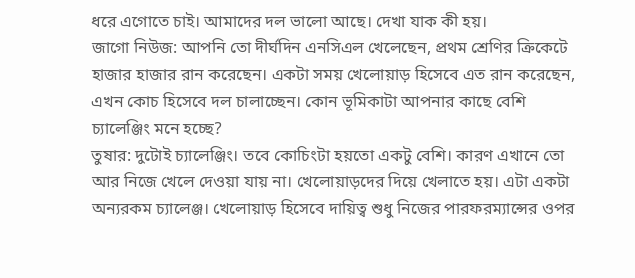ধরে এগোতে চাই। আমাদের দল ভালো আছে। দেখা যাক কী হয়।
জাগো নিউজ: আপনি তো দীর্ঘদিন এনসিএল খেলেছেন, প্রথম শ্রেণির ক্রিকেটে হাজার হাজার রান করেছেন। একটা সময় খেলোয়াড় হিসেবে এত রান করেছেন, এখন কোচ হিসেবে দল চালাচ্ছেন। কোন ভূমিকাটা আপনার কাছে বেশি চ্যালেঞ্জিং মনে হচ্ছে?
তুষার: দুটোই চ্যালেঞ্জিং। তবে কোচিংটা হয়তো একটু বেশি। কারণ এখানে তো আর নিজে খেলে দেওয়া যায় না। খেলোয়াড়দের দিয়ে খেলাতে হয়। এটা একটা অন্যরকম চ্যালেঞ্জ। খেলোয়াড় হিসেবে দায়িত্ব শুধু নিজের পারফরম্যান্সের ওপর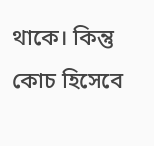থাকে। কিন্তু কোচ হিসেবে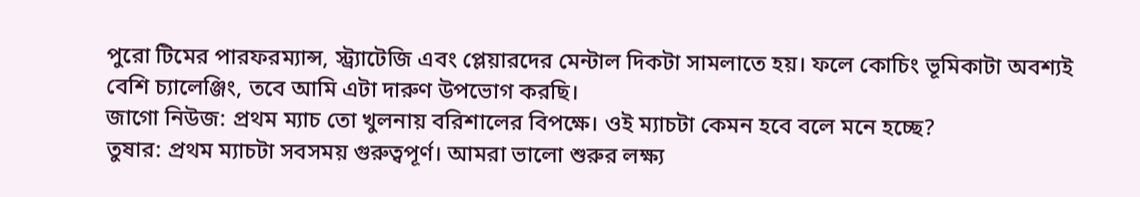পুরো টিমের পারফরম্যান্স, স্ট্র্যাটেজি এবং প্লেয়ারদের মেন্টাল দিকটা সামলাতে হয়। ফলে কোচিং ভূমিকাটা অবশ্যই বেশি চ্যালেঞ্জিং, তবে আমি এটা দারুণ উপভোগ করছি।
জাগো নিউজ: প্রথম ম্যাচ তো খুলনায় বরিশালের বিপক্ষে। ওই ম্যাচটা কেমন হবে বলে মনে হচ্ছে?
তুষার: প্রথম ম্যাচটা সবসময় গুরুত্বপূর্ণ। আমরা ভালো শুরুর লক্ষ্য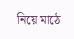নিয়ে মাঠে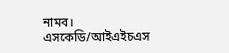নামব।
এসকেডি/আইএইচএস